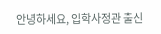안녕하세요, 입학사정관 출신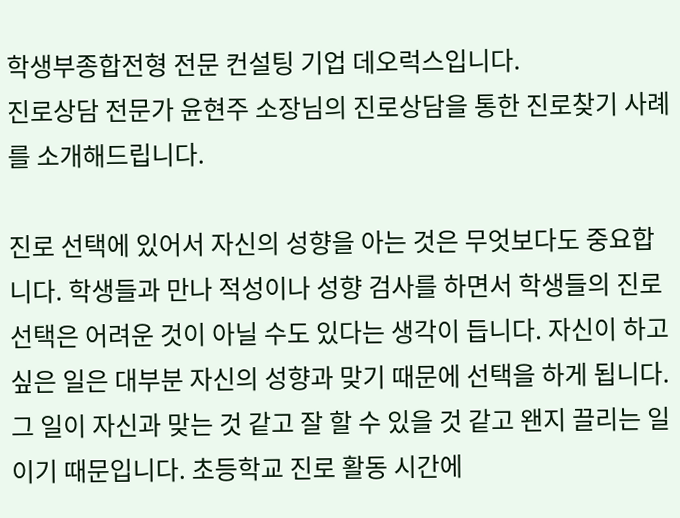학생부종합전형 전문 컨설팅 기업 데오럭스입니다.
진로상담 전문가 윤현주 소장님의 진로상담을 통한 진로찾기 사례를 소개해드립니다.

진로 선택에 있어서 자신의 성향을 아는 것은 무엇보다도 중요합니다. 학생들과 만나 적성이나 성향 검사를 하면서 학생들의 진로선택은 어려운 것이 아닐 수도 있다는 생각이 듭니다. 자신이 하고 싶은 일은 대부분 자신의 성향과 맞기 때문에 선택을 하게 됩니다. 그 일이 자신과 맞는 것 같고 잘 할 수 있을 것 같고 왠지 끌리는 일이기 때문입니다. 초등학교 진로 활동 시간에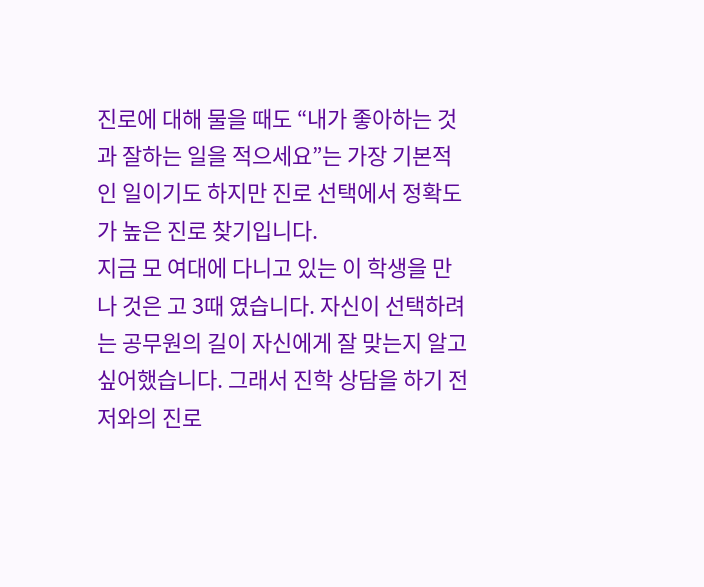진로에 대해 물을 때도 “내가 좋아하는 것과 잘하는 일을 적으세요”는 가장 기본적인 일이기도 하지만 진로 선택에서 정확도가 높은 진로 찾기입니다.
지금 모 여대에 다니고 있는 이 학생을 만나 것은 고 3때 였습니다. 자신이 선택하려는 공무원의 길이 자신에게 잘 맞는지 알고 싶어했습니다. 그래서 진학 상담을 하기 전 저와의 진로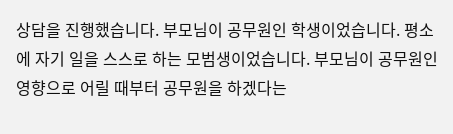상담을 진행했습니다. 부모님이 공무원인 학생이었습니다. 평소에 자기 일을 스스로 하는 모범생이었습니다. 부모님이 공무원인 영향으로 어릴 때부터 공무원을 하겠다는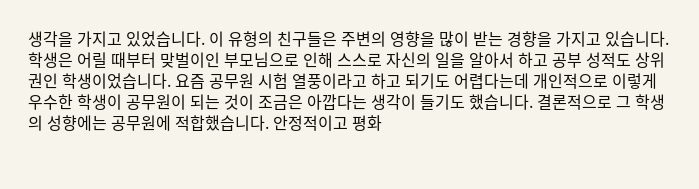생각을 가지고 있었습니다. 이 유형의 친구들은 주변의 영향을 많이 받는 경향을 가지고 있습니다. 학생은 어릴 때부터 맞벌이인 부모님으로 인해 스스로 자신의 일을 알아서 하고 공부 성적도 상위권인 학생이었습니다. 요즘 공무원 시험 열풍이라고 하고 되기도 어렵다는데 개인적으로 이렇게 우수한 학생이 공무원이 되는 것이 조금은 아깝다는 생각이 들기도 했습니다. 결론적으로 그 학생의 성향에는 공무원에 적합했습니다. 안정적이고 평화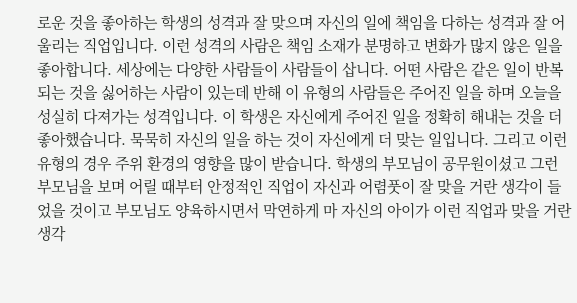로운 것을 좋아하는 학생의 성격과 잘 맞으며 자신의 일에 책임을 다하는 성격과 잘 어울리는 직업입니다. 이런 성격의 사람은 책임 소재가 분명하고 변화가 많지 않은 일을 좋아합니다. 세상에는 다양한 사람들이 사람들이 삽니다. 어떤 사람은 같은 일이 반복되는 것을 싫어하는 사람이 있는데 반해 이 유형의 사람들은 주어진 일을 하며 오늘을 성실히 다져가는 성격입니다. 이 학생은 자신에게 주어진 일을 정확히 해내는 것을 더 좋아했습니다. 묵묵히 자신의 일을 하는 것이 자신에게 더 맞는 일입니다. 그리고 이런 유형의 경우 주위 환경의 영향을 많이 받습니다. 학생의 부모님이 공무원이셨고 그런 부모님을 보며 어릴 때부터 안정적인 직업이 자신과 어렴풋이 잘 맞을 거란 생각이 들었을 것이고 부모님도 양육하시면서 막연하게 마 자신의 아이가 이런 직업과 맞을 거란 생각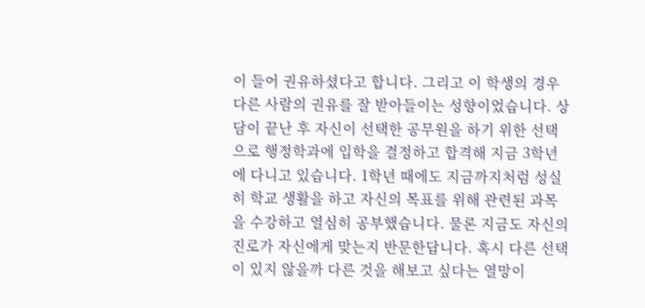이 들어 권유하셨다고 합니다. 그리고 이 학생의 경우 다른 사람의 권유를 잘 받아들이는 성향이었습니다. 상담이 끝난 후 자신이 선택한 공무원을 하기 위한 선택으로 행정학과에 입학을 결정하고 합격해 지금 3학년에 다니고 있습니다. 1학년 때에도 지금까지처럼 성실히 학교 생활을 하고 자신의 목표를 위해 관련된 과목을 수강하고 열심히 공부했습니다. 물론 지금도 자신의 진로가 자신에게 맞는지 반문한답니다. 혹시 다른 선택이 있지 않을까 다른 것을 해보고 싶다는 열망이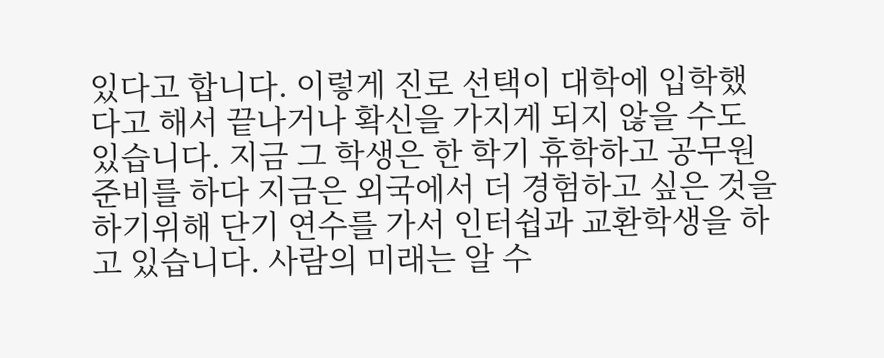있다고 합니다. 이렇게 진로 선택이 대학에 입학했다고 해서 끝나거나 확신을 가지게 되지 않을 수도 있습니다. 지금 그 학생은 한 학기 휴학하고 공무원 준비를 하다 지금은 외국에서 더 경험하고 싶은 것을 하기위해 단기 연수를 가서 인터쉽과 교환학생을 하고 있습니다. 사람의 미래는 알 수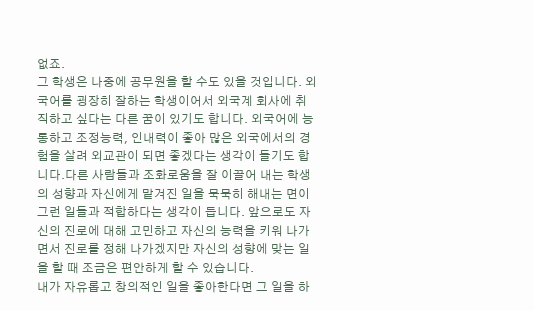없죠.
그 학생은 나중에 공무원을 할 수도 있을 것입니다. 외국어를 굉장히 잘하는 학생이어서 외국계 회사에 취직하고 싶다는 다른 꿈이 있기도 합니다. 외국어에 능통하고 조정능력, 인내력이 좋아 많은 외국에서의 경험을 살려 외교관이 되면 좋겠다는 생각이 들기도 합니다.다른 사람들과 조화로움을 잘 이끌어 내는 학생의 성향과 자신에게 맡겨진 일을 묵묵히 해내는 면이 그런 일들과 적합하다는 생각이 듭니다. 앞으로도 자신의 진로에 대해 고민하고 자신의 능력을 키워 나가면서 진로를 정해 나가겠지만 자신의 성향에 맞는 일을 할 때 조금은 편안하게 할 수 있습니다.
내가 자유롭고 창의적인 일을 좋아한다면 그 일을 하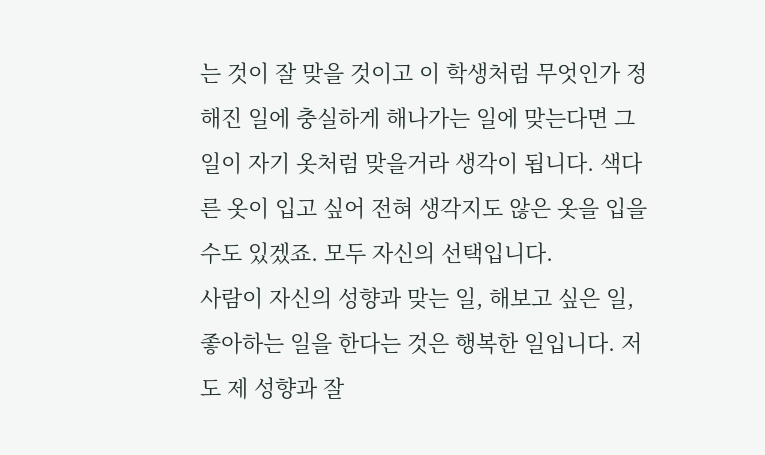는 것이 잘 맞을 것이고 이 학생처럼 무엇인가 정해진 일에 충실하게 해나가는 일에 맞는다면 그 일이 자기 옷처럼 맞을거라 생각이 됩니다. 색다른 옷이 입고 싶어 전혀 생각지도 않은 옷을 입을 수도 있겠죠. 모두 자신의 선택입니다.
사람이 자신의 성향과 맞는 일, 해보고 싶은 일, 좋아하는 일을 한다는 것은 행복한 일입니다. 저도 제 성향과 잘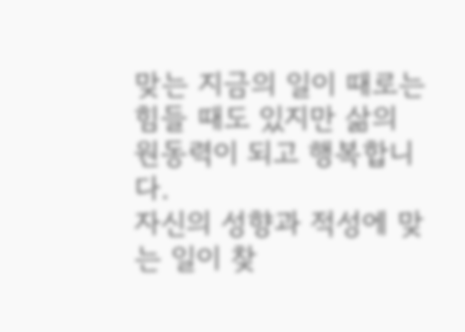맞는 지금의 일이 때로는 힘들 때도 있지만 삶의 원동력이 되고 행복합니다.
자신의 성향과 적성에 맞는 일이 찾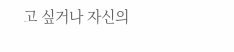고 싶거나 자신의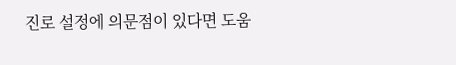진로 설정에 의문점이 있다면 도움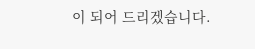이 되어 드리겠습니다.